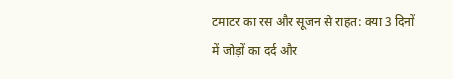टमाटर का रस और सूजन से राहत: क्या 3 दिनों में जोड़ों का दर्द और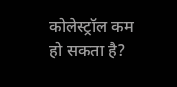कोलेस्ट्रॉल कम हो सकता है?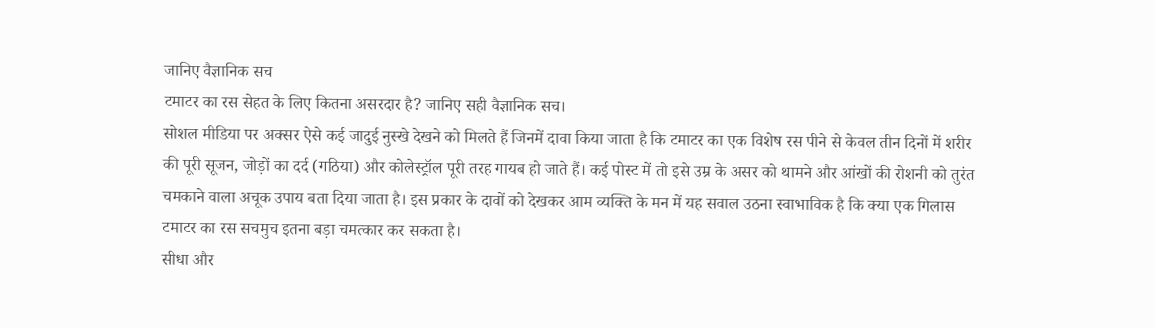जानिए वैज्ञानिक सच
टमाटर का रस सेहत के लिए कितना असरदार है? जानिए सही वैज्ञानिक सच।
सोशल मीडिया पर अक्सर ऐसे कई जादुई नुस्खे देखने को मिलते हैं जिनमें दावा किया जाता है कि टमाटर का एक विशेष रस पीने से केवल तीन दिनों में शरीर की पूरी सूजन, जोड़ों का दर्द (गठिया) और कोलेस्ट्रॉल पूरी तरह गायब हो जाते हैं। कई पोस्ट में तो इसे उम्र के असर को थामने और आंखों की रोशनी को तुरंत चमकाने वाला अचूक उपाय बता दिया जाता है। इस प्रकार के दावों को देखकर आम व्यक्ति के मन में यह सवाल उठना स्वाभाविक है कि क्या एक गिलास टमाटर का रस सचमुच इतना बड़ा चमत्कार कर सकता है।
सीधा और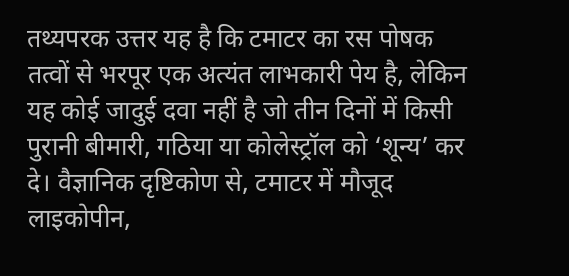तथ्यपरक उत्तर यह है कि टमाटर का रस पोषक तत्वों से भरपूर एक अत्यंत लाभकारी पेय है, लेकिन यह कोई जादुई दवा नहीं है जो तीन दिनों में किसी पुरानी बीमारी, गठिया या कोलेस्ट्रॉल को ‘शून्य’ कर दे। वैज्ञानिक दृष्टिकोण से, टमाटर में मौजूद लाइकोपीन,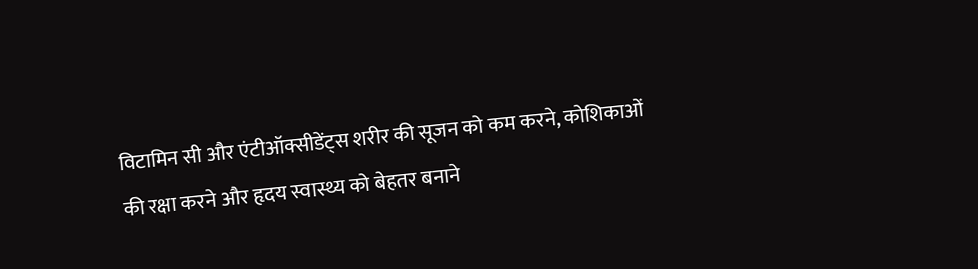विटामिन सी और एंटीऑक्सीडेंट्स शरीर की सूजन को कम करने, कोशिकाओं की रक्षा करने और हृदय स्वास्थ्य को बेहतर बनाने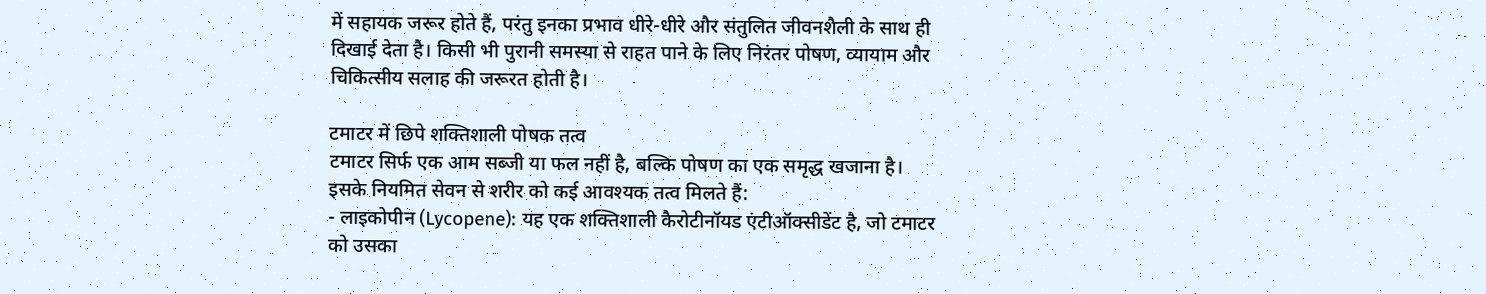में सहायक जरूर होते हैं, परंतु इनका प्रभाव धीरे-धीरे और संतुलित जीवनशैली के साथ ही दिखाई देता है। किसी भी पुरानी समस्या से राहत पाने के लिए निरंतर पोषण, व्यायाम और चिकित्सीय सलाह की जरूरत होती है।

टमाटर में छिपे शक्तिशाली पोषक तत्व
टमाटर सिर्फ एक आम सब्जी या फल नहीं है, बल्कि पोषण का एक समृद्ध खजाना है। इसके नियमित सेवन से शरीर को कई आवश्यक तत्व मिलते हैं:
- लाइकोपीन (Lycopene): यह एक शक्तिशाली कैरोटीनॉयड एंटीऑक्सीडेंट है, जो टमाटर को उसका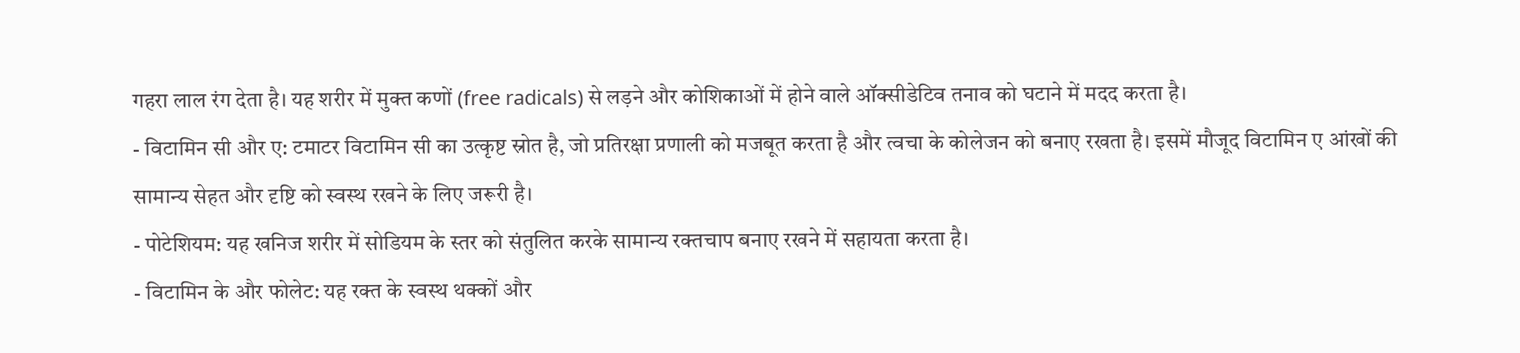गहरा लाल रंग देता है। यह शरीर में मुक्त कणों (free radicals) से लड़ने और कोशिकाओं में होने वाले ऑक्सीडेटिव तनाव को घटाने में मदद करता है।
- विटामिन सी और ए: टमाटर विटामिन सी का उत्कृष्ट स्रोत है, जो प्रतिरक्षा प्रणाली को मजबूत करता है और त्वचा के कोलेजन को बनाए रखता है। इसमें मौजूद विटामिन ए आंखों की सामान्य सेहत और दृष्टि को स्वस्थ रखने के लिए जरूरी है।
- पोटेशियम: यह खनिज शरीर में सोडियम के स्तर को संतुलित करके सामान्य रक्तचाप बनाए रखने में सहायता करता है।
- विटामिन के और फोलेट: यह रक्त के स्वस्थ थक्कों और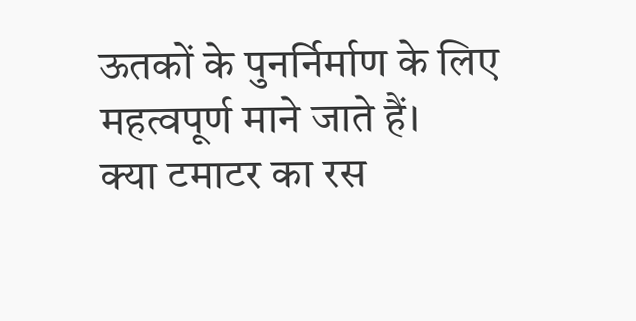ऊतकों के पुनर्निर्माण के लिए महत्वपूर्ण माने जाते हैं।
क्या टमाटर का रस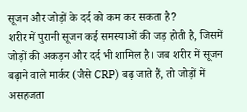सूजन और जोड़ों के दर्द को कम कर सकता है?
शरीर में पुरानी सूजन कई समस्याओं की जड़ होती है, जिसमें जोड़ों की अकड़न और दर्द भी शामिल है। जब शरीर में सूजन बढ़ाने वाले मार्कर (जैसे CRP) बढ़ जाते हैं, तो जोड़ों में असहजता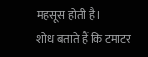महसूस होती है।
शोध बताते हैं कि टमाटर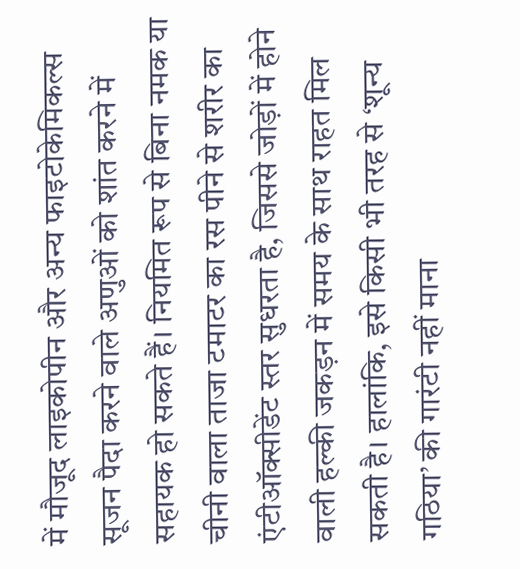में मौजूद लाइकोपीन और अन्य फाइटोकेमिकल्स सूजन पैदा करने वाले अणुओं को शांत करने में सहायक हो सकते हैं। नियमित रूप से बिना नमक या चीनी वाला ताजा टमाटर का रस पीने से शरीर का एंटीऑक्सीडेंट स्तर सुधरता है, जिससे जोड़ों में होने वाली हल्की जकड़न में समय के साथ राहत मिल सकती है। हालांकि, इसे किसी भी तरह से ‘शून्य गठिया’ की गारंटी नहीं माना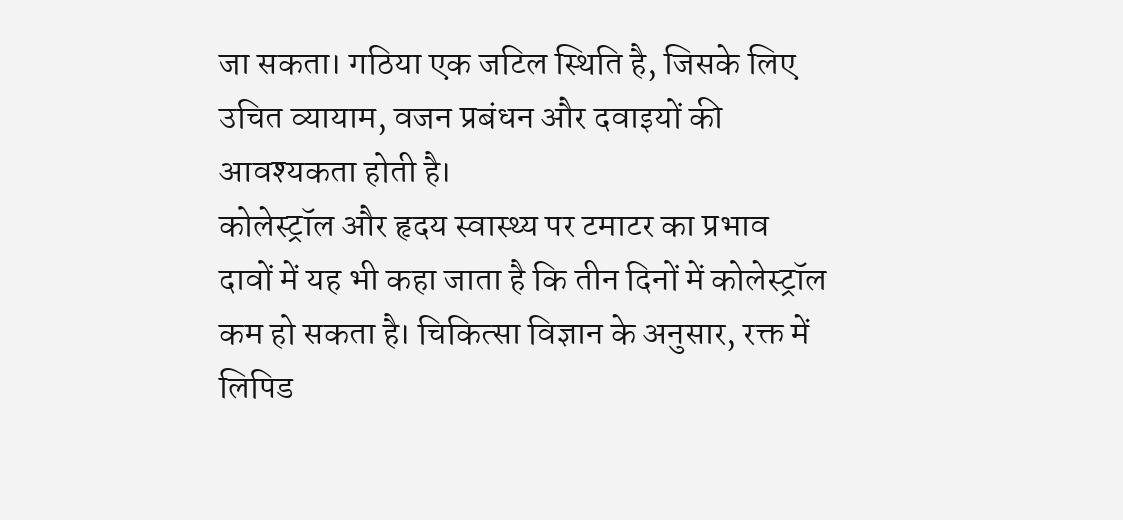जा सकता। गठिया एक जटिल स्थिति है, जिसके लिए उचित व्यायाम, वजन प्रबंधन और दवाइयों की आवश्यकता होती है।
कोलेस्ट्रॉल और हृदय स्वास्थ्य पर टमाटर का प्रभाव
दावों में यह भी कहा जाता है कि तीन दिनों में कोलेस्ट्रॉल कम हो सकता है। चिकित्सा विज्ञान के अनुसार, रक्त में लिपिड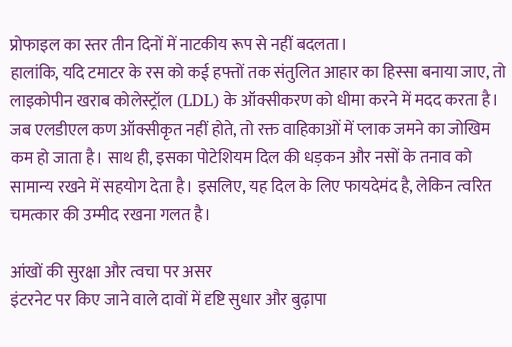प्रोफाइल का स्तर तीन दिनों में नाटकीय रूप से नहीं बदलता।
हालांकि, यदि टमाटर के रस को कई हफ्तों तक संतुलित आहार का हिस्सा बनाया जाए, तो लाइकोपीन खराब कोलेस्ट्रॉल (LDL) के ऑक्सीकरण को धीमा करने में मदद करता है। जब एलडीएल कण ऑक्सीकृत नहीं होते, तो रक्त वाहिकाओं में प्लाक जमने का जोखिम कम हो जाता है। साथ ही, इसका पोटेशियम दिल की धड़कन और नसों के तनाव को सामान्य रखने में सहयोग देता है। इसलिए, यह दिल के लिए फायदेमंद है, लेकिन त्वरित चमत्कार की उम्मीद रखना गलत है।

आंखों की सुरक्षा और त्वचा पर असर
इंटरनेट पर किए जाने वाले दावों में दृष्टि सुधार और बुढ़ापा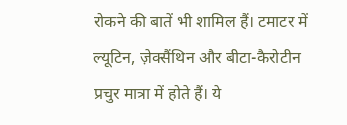रोकने की बातें भी शामिल हैं। टमाटर में ल्यूटिन, ज़ेक्सैंथिन और बीटा-कैरोटीन प्रचुर मात्रा में होते हैं। ये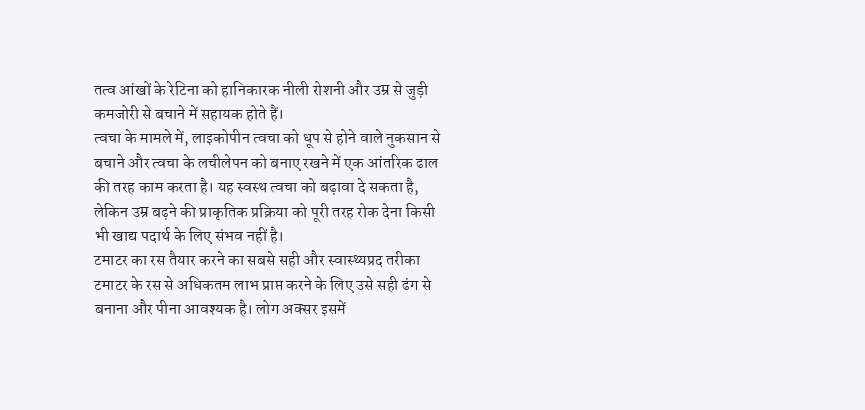तत्व आंखों के रेटिना को हानिकारक नीली रोशनी और उम्र से जुड़ी कमजोरी से बचाने में सहायक होते हैं।
त्वचा के मामले में, लाइकोपीन त्वचा को धूप से होने वाले नुकसान से बचाने और त्वचा के लचीलेपन को बनाए रखने में एक आंतरिक ढाल की तरह काम करता है। यह स्वस्थ त्वचा को बढ़ावा दे सकता है, लेकिन उम्र बढ़ने की प्राकृतिक प्रक्रिया को पूरी तरह रोक देना किसी भी खाद्य पदार्थ के लिए संभव नहीं है।
टमाटर का रस तैयार करने का सबसे सही और स्वास्थ्यप्रद तरीका
टमाटर के रस से अधिकतम लाभ प्राप्त करने के लिए उसे सही ढंग से बनाना और पीना आवश्यक है। लोग अक्सर इसमें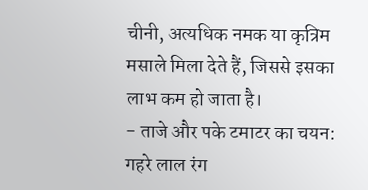चीनी, अत्यधिक नमक या कृत्रिम मसाले मिला देते हैं, जिससे इसका लाभ कम हो जाता है।
- ताजे और पके टमाटर का चयन: गहरे लाल रंग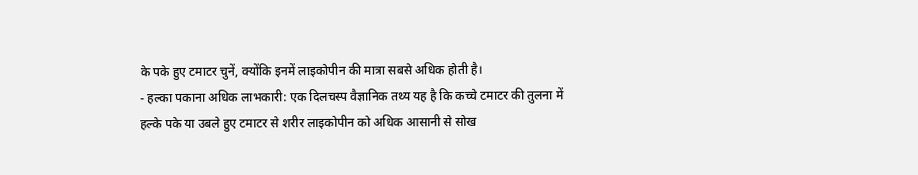के पके हुए टमाटर चुनें, क्योंकि इनमें लाइकोपीन की मात्रा सबसे अधिक होती है।
- हल्का पकाना अधिक लाभकारी: एक दिलचस्प वैज्ञानिक तथ्य यह है कि कच्चे टमाटर की तुलना में हल्के पके या उबले हुए टमाटर से शरीर लाइकोपीन को अधिक आसानी से सोख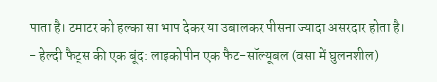पाता है। टमाटर को हल्का सा भाप देकर या उबालकर पीसना ज्यादा असरदार होता है।
- हेल्दी फैट्स की एक बूंद: लाइकोपीन एक फैट-सॉल्यूबल (वसा में घुलनशील)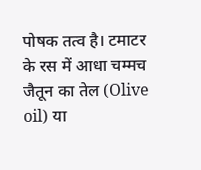पोषक तत्व है। टमाटर के रस में आधा चम्मच जैतून का तेल (Olive oil) या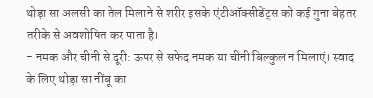थोड़ा सा अलसी का तेल मिलाने से शरीर इसके एंटीऑक्सीडेंट्स को कई गुना बेहतर तरीके से अवशोषित कर पाता है।
- नमक और चीनी से दूरी: ऊपर से सफेद नमक या चीनी बिल्कुल न मिलाएं। स्वाद के लिए थोड़ा सा नींबू का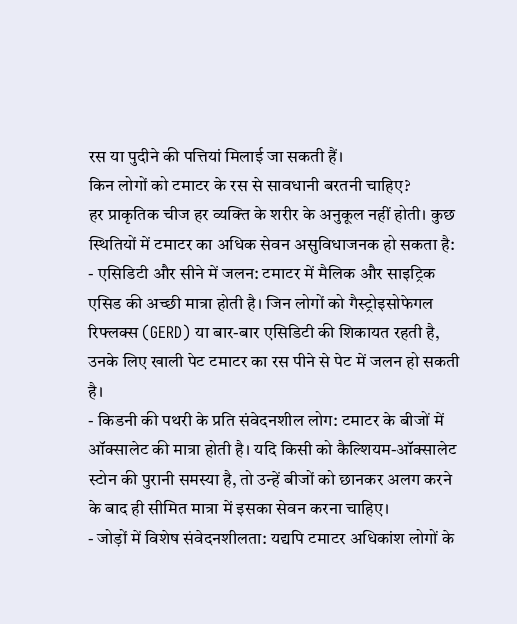रस या पुदीने की पत्तियां मिलाई जा सकती हैं।
किन लोगों को टमाटर के रस से सावधानी बरतनी चाहिए?
हर प्राकृतिक चीज हर व्यक्ति के शरीर के अनुकूल नहीं होती। कुछ स्थितियों में टमाटर का अधिक सेवन असुविधाजनक हो सकता है:
- एसिडिटी और सीने में जलन: टमाटर में मैलिक और साइट्रिक एसिड की अच्छी मात्रा होती है। जिन लोगों को गैस्ट्रोइसोफेगल रिफ्लक्स (GERD) या बार-बार एसिडिटी की शिकायत रहती है, उनके लिए खाली पेट टमाटर का रस पीने से पेट में जलन हो सकती है।
- किडनी की पथरी के प्रति संवेदनशील लोग: टमाटर के बीजों में ऑक्सालेट की मात्रा होती है। यदि किसी को कैल्शियम-ऑक्सालेट स्टोन की पुरानी समस्या है, तो उन्हें बीजों को छानकर अलग करने के बाद ही सीमित मात्रा में इसका सेवन करना चाहिए।
- जोड़ों में विशेष संवेदनशीलता: यद्यपि टमाटर अधिकांश लोगों के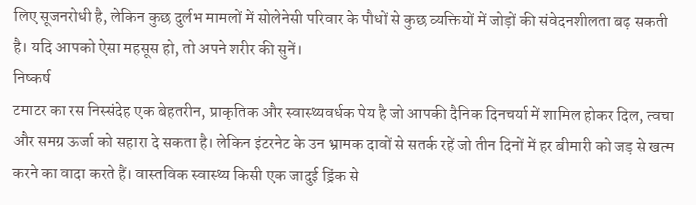लिए सूजनरोधी है, लेकिन कुछ दुर्लभ मामलों में सोलेनेसी परिवार के पौधों से कुछ व्यक्तियों में जोड़ों की संवेदनशीलता बढ़ सकती है। यदि आपको ऐसा महसूस हो, तो अपने शरीर की सुनें।
निष्कर्ष
टमाटर का रस निस्संदेह एक बेहतरीन, प्राकृतिक और स्वास्थ्यवर्धक पेय है जो आपकी दैनिक दिनचर्या में शामिल होकर दिल, त्वचा और समग्र ऊर्जा को सहारा दे सकता है। लेकिन इंटरनेट के उन भ्रामक दावों से सतर्क रहें जो तीन दिनों में हर बीमारी को जड़ से खत्म करने का वादा करते हैं। वास्तविक स्वास्थ्य किसी एक जादुई ड्रिंक से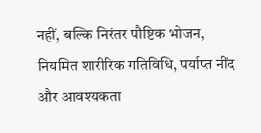नहीं, बल्कि निरंतर पौष्टिक भोजन, नियमित शारीरिक गतिविधि, पर्याप्त नींद और आवश्यकता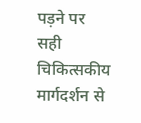पड़ने पर सही चिकित्सकीय मार्गदर्शन से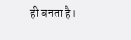ही बनता है।